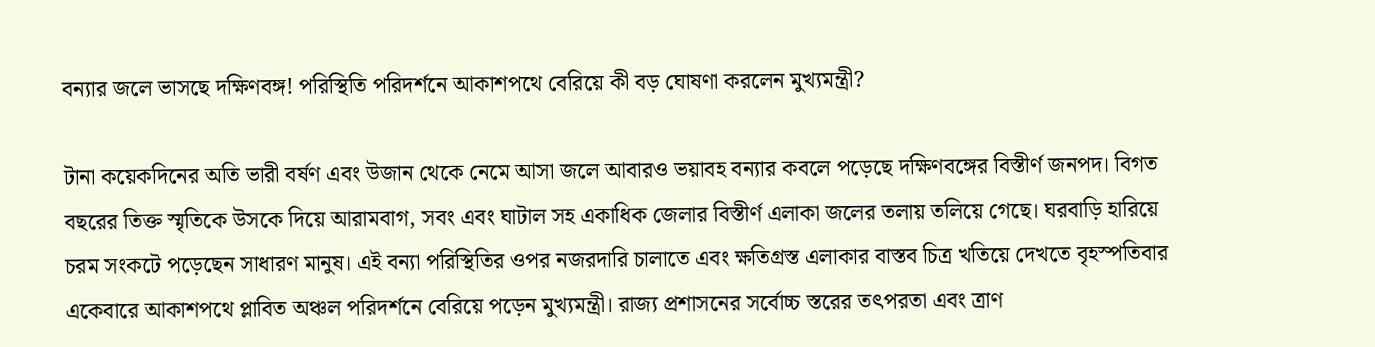বন্যার জলে ভাসছে দক্ষিণবঙ্গ! পরিস্থিতি পরিদর্শনে আকাশপথে বেরিয়ে কী বড় ঘোষণা করলেন মুখ্যমন্ত্রী?

টানা কয়েকদিনের অতি ভারী বর্ষণ এবং উজান থেকে নেমে আসা জলে আবারও ভয়াবহ বন্যার কবলে পড়েছে দক্ষিণবঙ্গের বিস্তীর্ণ জনপদ। বিগত বছরের তিক্ত স্মৃতিকে উসকে দিয়ে আরামবাগ, সবং এবং ঘাটাল সহ একাধিক জেলার বিস্তীর্ণ এলাকা জলের তলায় তলিয়ে গেছে। ঘরবাড়ি হারিয়ে চরম সংকটে পড়েছেন সাধারণ মানুষ। এই বন্যা পরিস্থিতির ওপর নজরদারি চালাতে এবং ক্ষতিগ্রস্ত এলাকার বাস্তব চিত্র খতিয়ে দেখতে বৃহস্পতিবার একেবারে আকাশপথে প্লাবিত অঞ্চল পরিদর্শনে বেরিয়ে পড়েন মুখ্যমন্ত্রী। রাজ্য প্রশাসনের সর্বোচ্চ স্তরের তৎপরতা এবং ত্রাণ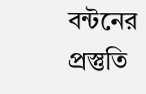বন্টনের প্রস্তুতি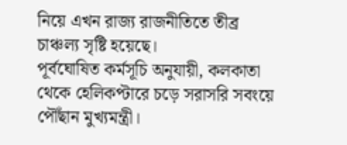নিয়ে এখন রাজ্য রাজনীতিতে তীব্র চাঞ্চল্য সৃষ্টি হয়েছে।
পূর্বঘোষিত কর্মসূচি অনুযায়ী, কলকাতা থেকে হেলিকপ্টারে চড়ে সরাসরি সবংয়ে পৌঁছান মুখ্যমন্ত্রী।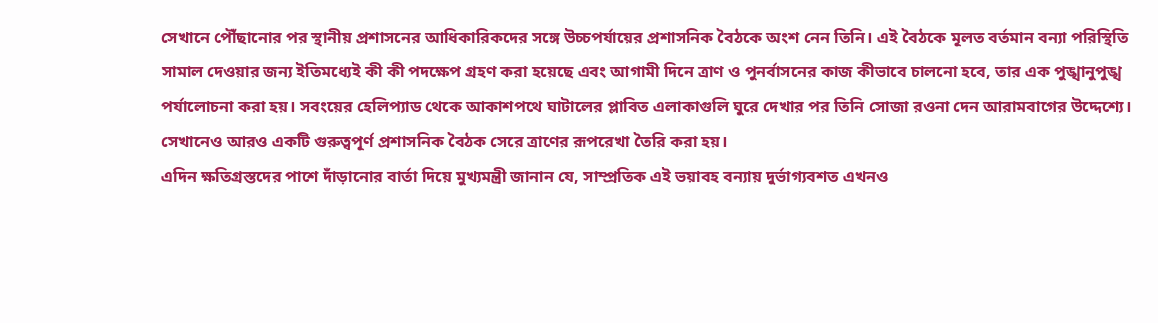সেখানে পৌঁছানোর পর স্থানীয় প্রশাসনের আধিকারিকদের সঙ্গে উচ্চপর্যায়ের প্রশাসনিক বৈঠকে অংশ নেন তিনি। এই বৈঠকে মূলত বর্তমান বন্যা পরিস্থিতি সামাল দেওয়ার জন্য ইতিমধ্যেই কী কী পদক্ষেপ গ্রহণ করা হয়েছে এবং আগামী দিনে ত্রাণ ও পুনর্বাসনের কাজ কীভাবে চালনো হবে, তার এক পুঙ্খানুপুঙ্খ পর্যালোচনা করা হয়। সবংয়ের হেলিপ্যাড থেকে আকাশপথে ঘাটালের প্লাবিত এলাকাগুলি ঘুরে দেখার পর তিনি সোজা রওনা দেন আরামবাগের উদ্দেশ্যে। সেখানেও আরও একটি গুরুত্বপূর্ণ প্রশাসনিক বৈঠক সেরে ত্রাণের রূপরেখা তৈরি করা হয়।
এদিন ক্ষতিগ্রস্তদের পাশে দাঁড়ানোর বার্তা দিয়ে মুখ্যমন্ত্রী জানান যে, সাম্প্রতিক এই ভয়াবহ বন্যায় দুর্ভাগ্যবশত এখনও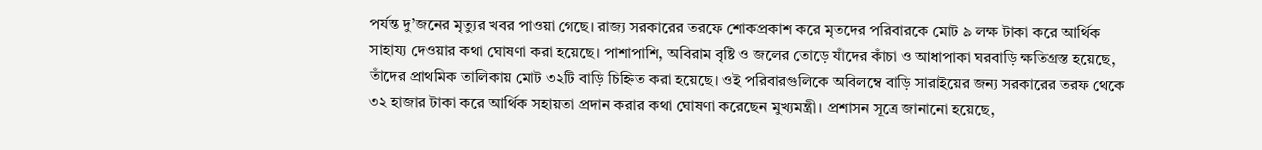পর্যন্ত দু’জনের মৃত্যুর খবর পাওয়া গেছে। রাজ্য সরকারের তরফে শোকপ্রকাশ করে মৃতদের পরিবারকে মোট ৯ লক্ষ টাকা করে আর্থিক সাহায্য দেওয়ার কথা ঘোষণা করা হয়েছে। পাশাপাশি, অবিরাম বৃষ্টি ও জলের তোড়ে যাঁদের কাঁচা ও আধাপাকা ঘরবাড়ি ক্ষতিগ্রস্ত হয়েছে, তাঁদের প্রাথমিক তালিকায় মোট ৩২টি বাড়ি চিহ্নিত করা হয়েছে। ওই পরিবারগুলিকে অবিলম্বে বাড়ি সারাইয়ের জন্য সরকারের তরফ থেকে ৩২ হাজার টাকা করে আর্থিক সহায়তা প্রদান করার কথা ঘোষণা করেছেন মুখ্যমন্ত্রী। প্রশাসন সূত্রে জানানো হয়েছে,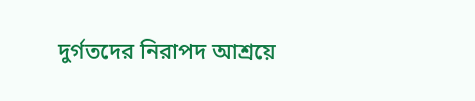দুর্গতদের নিরাপদ আশ্রয়ে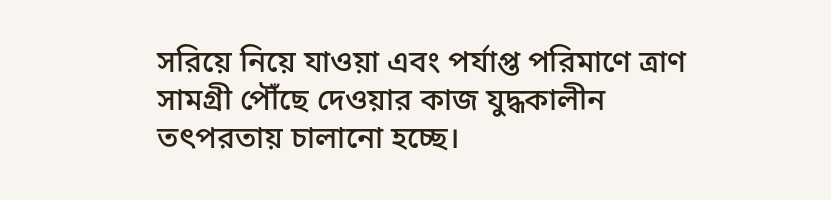সরিয়ে নিয়ে যাওয়া এবং পর্যাপ্ত পরিমাণে ত্রাণ সামগ্রী পৌঁছে দেওয়ার কাজ যুদ্ধকালীন তৎপরতায় চালানো হচ্ছে।